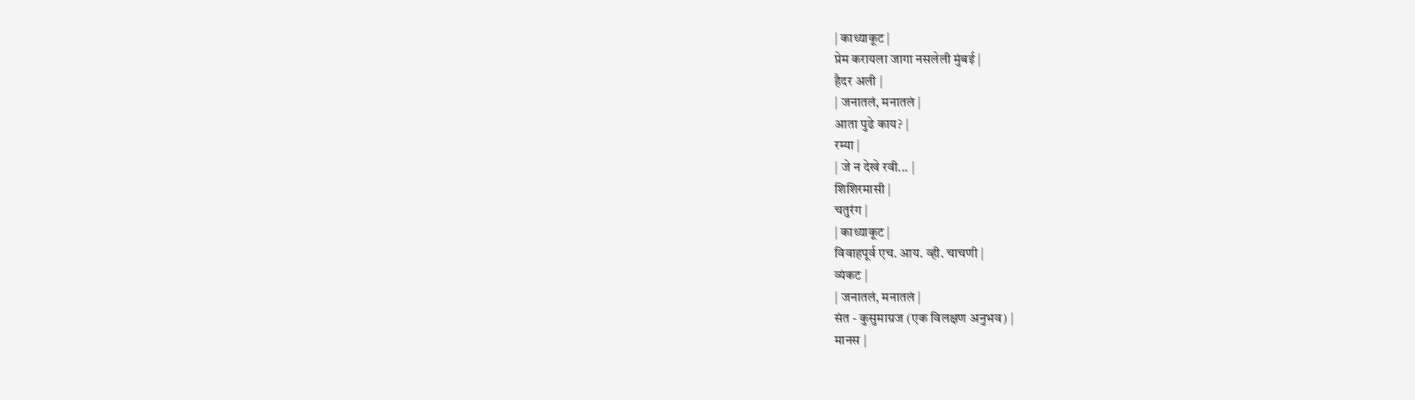| काथ्याकूट |
प्रेम करायला जागा नसलेली मुंबई |
हैदर अली |
| जनातलं, मनातलं |
आता पुढे काय? |
रम्या |
| जे न देखे रवी... |
शिशिरमासी |
चतुरंग |
| काथ्याकूट |
विवाहपूर्व एच. आय. व्ही. चाचणी |
व्यंकट |
| जनातलं, मनातलं |
संत - कुसुमाग्रज (एक विलक्षण अनुभव) |
मानस |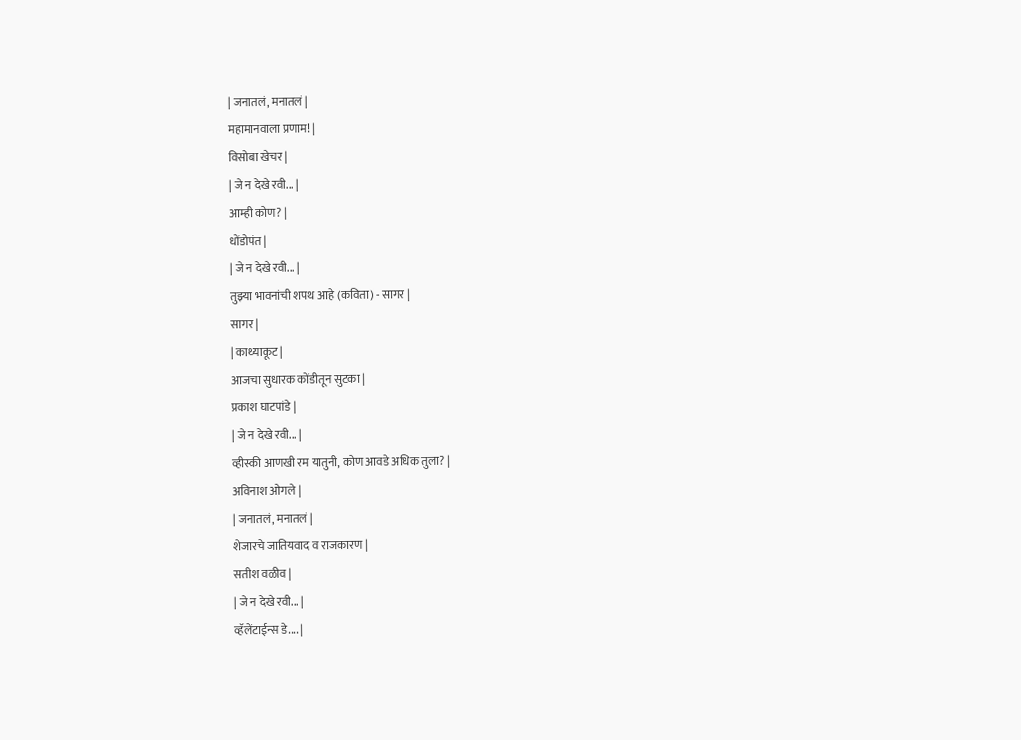| जनातलं, मनातलं |
महामानवाला प्रणाम! |
विसोबा खेचर |
| जे न देखे रवी... |
आम्ही कोण? |
धोंडोपंत |
| जे न देखे रवी... |
तुझ्या भावनांची शपथ आहे (कविता) - सागर |
सागर |
| काथ्याकूट |
आजचा सुधारक कोंडीतून सुटका |
प्रकाश घाटपांडे |
| जे न देखे रवी... |
व्हीस्की आणखी रम यातुनी, कोण आवडे अधिक तुला? |
अविनाश ओगले |
| जनातलं, मनातलं |
शेजारचे जातियवाद व राजकारण |
सतीश वळीव |
| जे न देखे रवी... |
व्हॅलेंटाईन्स डे.... |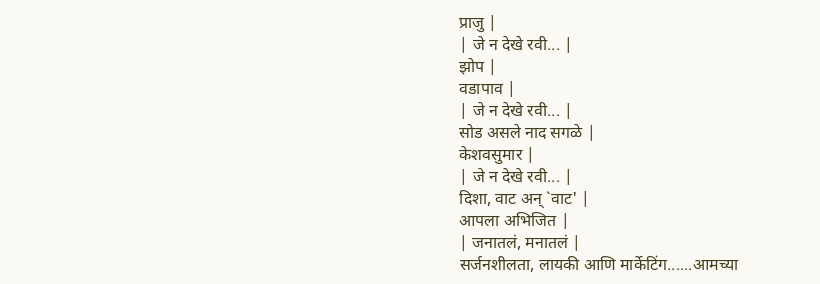प्राजु |
| जे न देखे रवी... |
झोप |
वडापाव |
| जे न देखे रवी... |
सोड असले नाद सगळे |
केशवसुमार |
| जे न देखे रवी... |
दिशा, वाट अन् `वाट' |
आपला अभिजित |
| जनातलं, मनातलं |
सर्जनशीलता, लायकी आणि मार्केटिंग......आमच्या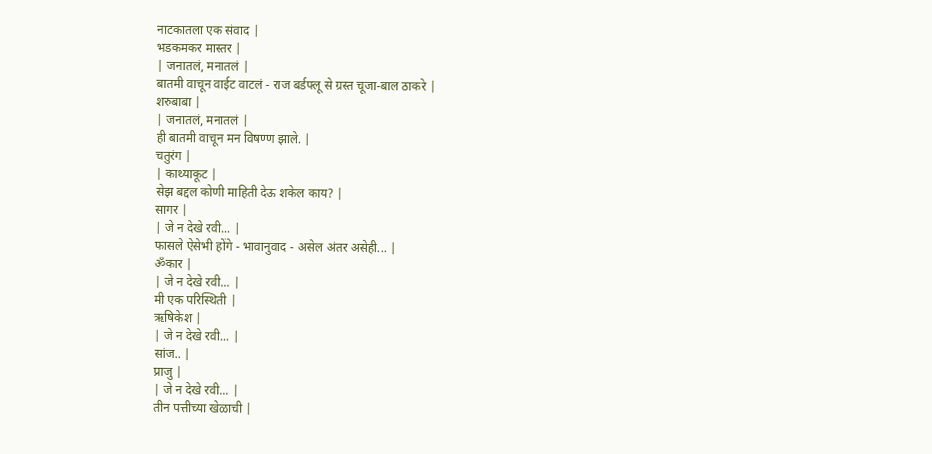नाटकातला एक संवाद |
भडकमकर मास्तर |
| जनातलं, मनातलं |
बातमी वाचून वाईट वाटलं - राज बर्डफ्लू से ग्रस्त चूजा-बाल ठाकरे |
शरुबाबा |
| जनातलं, मनातलं |
ही बातमी वाचून मन विषण्ण झाले. |
चतुरंग |
| काथ्याकूट |
सेझ बद्दल कोणी माहिती देऊ शकेल काय? |
सागर |
| जे न देखे रवी... |
फासले ऐसेभी होंगे - भावानुवाद - असेल अंतर असेही... |
ॐकार |
| जे न देखे रवी... |
मी एक परिस्थिती |
ऋषिकेश |
| जे न देखे रवी... |
सांज.. |
प्राजु |
| जे न देखे रवी... |
तीन पत्तीच्या खेळाची |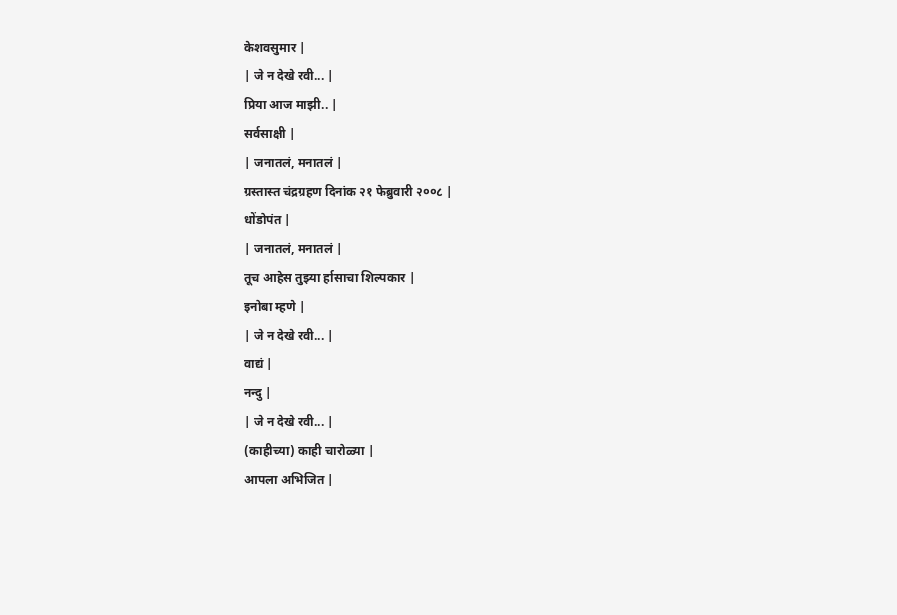केशवसुमार |
| जे न देखे रवी... |
प्रिया आज माझी.. |
सर्वसाक्षी |
| जनातलं, मनातलं |
ग्रस्तास्त चंद्रग्रहण दिनांक २१ फेब्रुवारी २००८ |
धोंडोपंत |
| जनातलं, मनातलं |
तूच आहेस तुझ्या र्हासाचा शिल्पकार |
इनोबा म्हणे |
| जे न देखे रवी... |
वाद्यं |
नन्दु |
| जे न देखे रवी... |
(काहीच्या) काही चारोळ्या |
आपला अभिजित |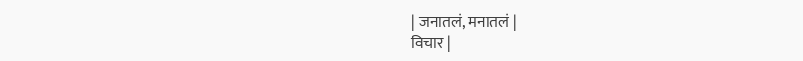| जनातलं, मनातलं |
विचार |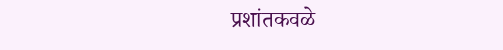प्रशांतकवळे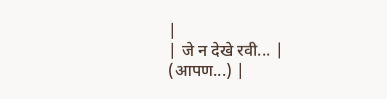|
| जे न देखे रवी... |
(आपण...) |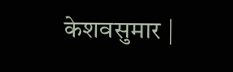केशवसुमार |